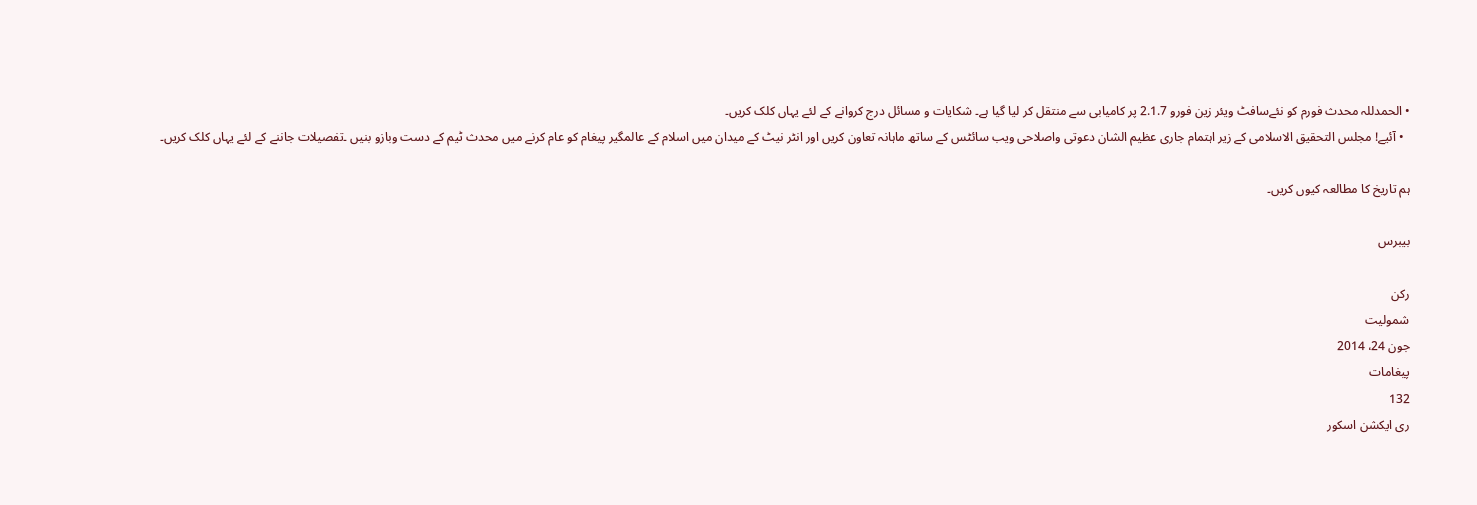• الحمدللہ محدث فورم کو نئےسافٹ ویئر زین فورو 2.1.7 پر کامیابی سے منتقل کر لیا گیا ہے۔ شکایات و مسائل درج کروانے کے لئے یہاں کلک کریں۔
  • آئیے! مجلس التحقیق الاسلامی کے زیر اہتمام جاری عظیم الشان دعوتی واصلاحی ویب سائٹس کے ساتھ ماہانہ تعاون کریں اور انٹر نیٹ کے میدان میں اسلام کے عالمگیر پیغام کو عام کرنے میں محدث ٹیم کے دست وبازو بنیں ۔تفصیلات جاننے کے لئے یہاں کلک کریں۔

ہم تاریخ کا مطالعہ کیوں کریں۔

بیبرس

رکن
شمولیت
جون 24، 2014
پیغامات
132
ری ایکشن اسکور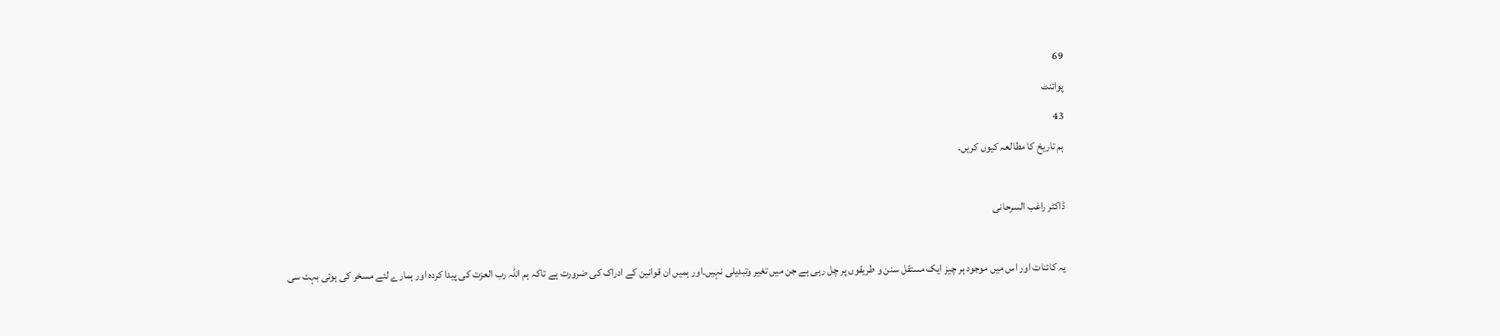69
پوائنٹ
43
ہم تاریخ کا مطالعہ کیوں کریں۔

ڈاکٹر راغب السرحانی

یہ کائنات اور اس میں موجود ہر چیز ایک مستقل سنن و طریقوں پر چل رہی ہے جن میں تغیر وتبدیلی نہیں۔اور ہمیں ان قوانین کے ادراک کی ضرورت ہے تاکہ ہم اللہ رب العزت کی پیدا کردہ اور ہمارے لئے مسخر کی ہوئی بہت سی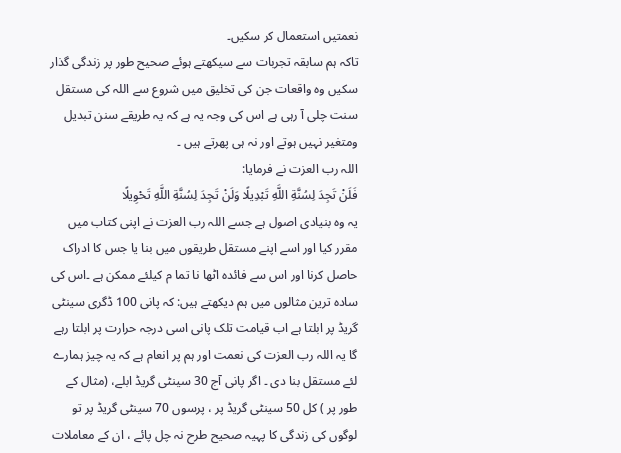نعمتیں استعمال کر سکیں۔
تاکہ ہم سابقہ تجربات سے سیکھتے ہوئے صحیح طور پر زندگی گذار سکیں وہ واقعات جن کی تخلیق میں شروع سے اللہ کی مستقل سنت چلی آ رہی ہے اس کی وجہ یہ ہے کہ یہ طریقے سنن تبدیل ومتغیر نہیں ہوتے اور نہ ہی پھرتے ہیں ۔
اللہ رب العزت نے فرمایا:
فَلَنْ تَجِدَ لِسُنَّةِ اللَّهِ تَبْدِيلًا وَلَنْ تَجِدَ لِسُنَّةِ اللَّهِ تَحْوِيلًا
یہ وہ بنیادی اصول ہے جسے اللہ رب العزت نے اپنی کتاب میں مقرر کیا اور اسے اپنے مستقل طریقوں میں بنا یا جس کا ادراک حاصل کرنا اور اس سے فائدہ اٹھا نا تما م کیلئے ممکن ہے ۔اس کی سادہ ترین مثالوں میں ہم دیکھتے ہیں: کہ پانی 100 ڈگری سینٹی گریڈ پر ابلتا ہے اب قیامت تلک پانی اسی درجہ حرارت پر ابلتا رہے گا یہ اللہ رب العزت کی نعمت اور ہم پر انعام ہے کہ یہ چیز ہمارے لئے مستقل بنا دی ۔ اگر پانی آج 30 سینٹی گریڈ ابلے، (مثال کے طور پر ) کل 50 سینٹی گریڈ پر ، پرسوں 70 سینٹی گریڈ پر تو لوگوں کی زندگی کا پہیہ صحیح طرح نہ چل پائے ، ان کے معاملات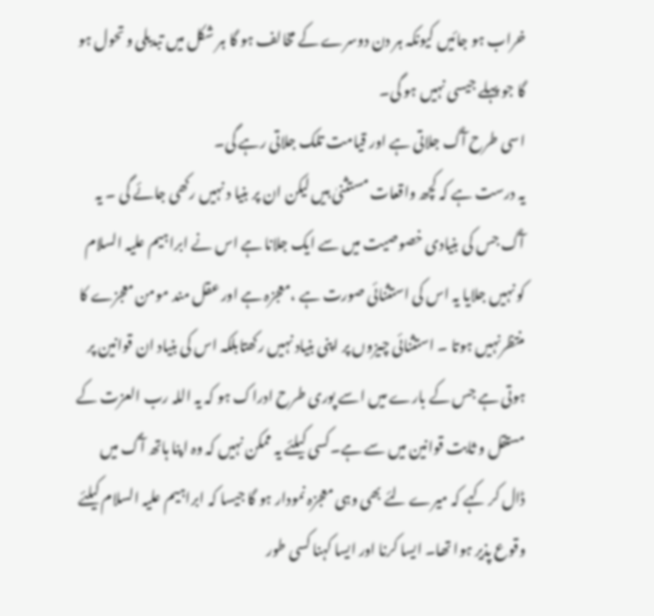خراب ہو جائیں کیونکہ ہر دن دوسرے کے مخالف ہو گا ہر شکل میں تبدیلی و تحول ہو گا جو پہلے جیسی نہیں ہو گی۔
اسی طرح آگ جلاتی ہے اور قیامت تلک جلاتی رہے گی۔
یہ درست ہے کہ کچھ واقعات مستثنیٰ ہیں لیکن ان پر بنیا د نہیں رکھی جائے گی ۔ یہ آگ جس کی بنیادی خصوصیت میں سے ایک جلانا ہے اس نے ابراہیم علیہ السلام کو نہیں جلایا یہ اس کی استثنائی صورت ہے ،معجزہ ہے اور عقل مند مومن معجزے کا منتظرنہیں ہوتا ۔ استثنائی چیزوں پر اپنی بنیاد نہیں رکھتابلکہ اس کی بنیاد ان قوانین پر ہوتی ہے جس کے بارے میں اسے پوری طرح ادراک ہو کہ یہ اللہ رب العزت کے مستقل و ثابت قوانین میں سے ہے۔کسی کیلئے یہ ممکن نہیں کہ وہ اپنا ہاتھ آگ میں ڈال کر کہے کہ میرے لئے بھی وہی معجزہ نمودار ہو گا جیسا کہ ابراہیم علیہ السلام کیلئے وقوع پذیر ہوا تھا۔ ایسا کرنا اور ایسا کہنا کسی طور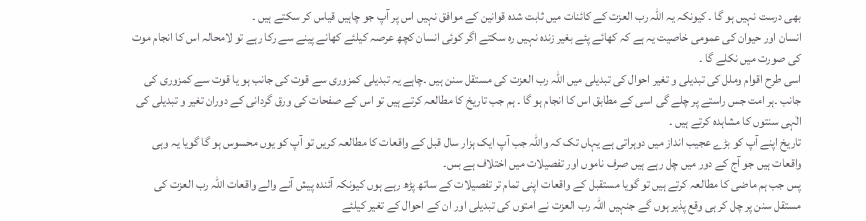بھی درست نہیں ہو گا ۔ کیونکہ یہ اللہ رب العزت کے کائنات میں ثابت شدہ قوانین کے موافق نہیں اس پر آپ جو چاہیں قیاس کر سکتے ہیں ۔
انسان اور حیوان کی عمومی خاصیت یہ ہے کہ کھائے پئے بغیر زندہ نہیں رہ سکتے اگر کوئی انسان کچھ عرصہ کیلئے کھانے پینے سے رکا رہے تو لامحالہ اس کا انجام موت کی صورت میں نکلے گا ۔
اسی طرح اقوام وملل کی تبدیلی و تغیر احوال کی تبدیلی میں اللہ رب العزت کی مستقل سنن ہیں ۔چاہے یہ تبدیلی کمزوری سے قوت کی جانب ہو یا قوت سے کمزوری کی جانب ۔ہر امت جس راستے پر چلے گی اسی کے مطابق اس کا انجام ہو گا ۔ ہم جب تاریخ کا مطالعہ کرتے ہیں تو اس کے صفحات کی ورق گردانی کے دوران تغیر و تبدیلی کی الٰہی سنتوں کا مشاہدہ کرتے ہیں ۔
تاریخ اپنے آپ کو بڑے عجیب انداز میں دوہراتی ہے یہاں تک کہ واللہ جب آپ ایک ہزار سال قبل کے واقعات کا مطالعہ کریں تو آپ کو یوں محسوس ہو گا گویا یہ وہی واقعات ہیں جو آج کے دور میں چل رہے ہیں صرف ناموں اور تفصیلات میں اختلاف ہے بس۔
پس جب ہم ماضی کا مطالعہ کرتے ہیں تو گویا مستقبل کے واقعات اپنی تمام تر تفصیلات کے ساتھ پڑھ رہے ہوں کیونکہ آئندہ پیش آنے والے واقعات اللہ رب العزت کی مستقل سنن پر چل کر ہی وقع پذیر ہوں گے جنہیں اللہ رب العزت نے امتوں کی تبدیلی اور ان کے احوال کے تغیر کیلئے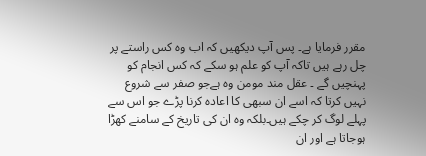مقرر فرمایا ہے۔ پس آپ دیکھیں کہ اب وہ کس راستے پر چل رہے ہیں تاکہ آپ کو علم ہو سکے کہ کس انجام کو پہنچیں گے ۔ عقل مند مومن وہ ہےجو صفر سے شروع نہیں کرتا کہ اسے ان سبھی کا اعادہ کرنا پڑے جو اس سے پہلے لوگ کر چکے ہیں۔بلکہ وہ ان کی تاریخ کے سامنے کھڑا ہوجاتا ہے اور ان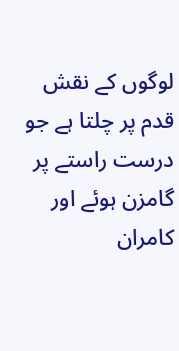لوگوں کے نقش قدم پر چلتا ہے جو درست راستے پر گامزن ہوئے اور کامران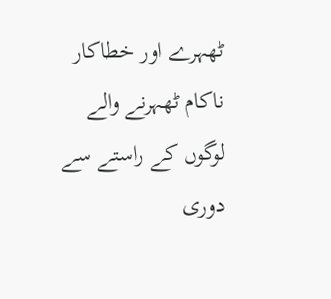ٹھہرے اور خطاکار ناکام ٹھہرنے والے لوگوں کے راستے سے دوری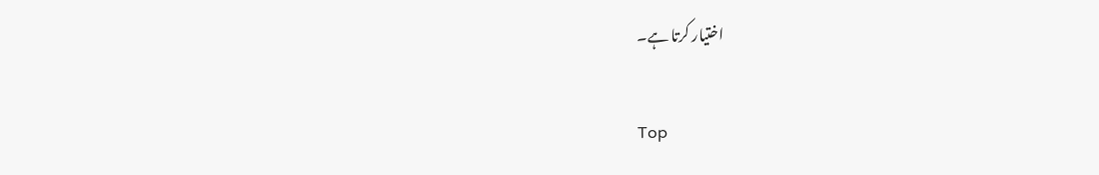اختیار کرتا ہے۔

Top